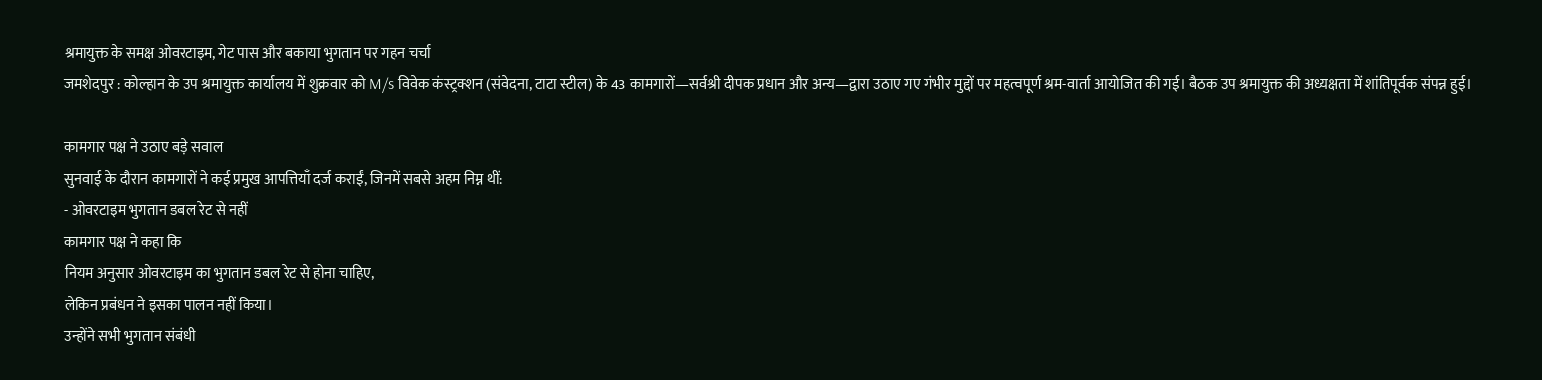श्रमायुक्त के समक्ष ओवरटाइम, गेट पास और बकाया भुगतान पर गहन चर्चा
जमशेदपुर : कोल्हान के उप श्रमायुक्त कार्यालय में शुक्रवार को M/s विवेक कंस्ट्रक्शन (संवेदना, टाटा स्टील) के 43 कामगारों—सर्वश्री दीपक प्रधान और अन्य—द्वारा उठाए गए गंभीर मुद्दों पर महत्वपूर्ण श्रम-वार्ता आयोजित की गई। बैठक उप श्रमायुक्त की अध्यक्षता में शांतिपूर्वक संपन्न हुई।

कामगार पक्ष ने उठाए बड़े सवाल
सुनवाई के दौरान कामगारों ने कई प्रमुख आपत्तियाँ दर्ज कराईं, जिनमें सबसे अहम निम्न थीं:
- ओवरटाइम भुगतान डबल रेट से नहीं
कामगार पक्ष ने कहा कि
नियम अनुसार ओवरटाइम का भुगतान डबल रेट से होना चाहिए,
लेकिन प्रबंधन ने इसका पालन नहीं किया।
उन्होंने सभी भुगतान संबंधी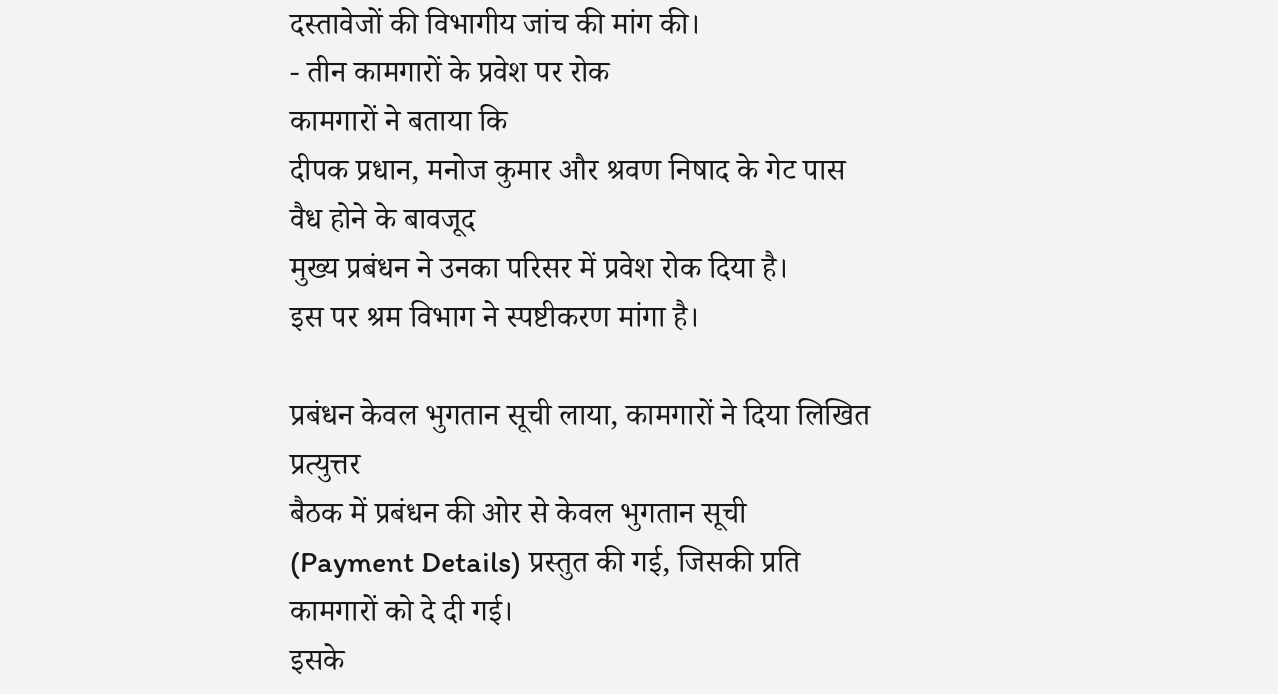दस्तावेजों की विभागीय जांच की मांग की।
- तीन कामगारों के प्रवेश पर रोक
कामगारों ने बताया कि
दीपक प्रधान, मनोज कुमार और श्रवण निषाद के गेट पास वैध होने के बावजूद
मुख्य प्रबंधन ने उनका परिसर में प्रवेश रोक दिया है।
इस पर श्रम विभाग ने स्पष्टीकरण मांगा है।

प्रबंधन केवल भुगतान सूची लाया, कामगारों ने दिया लिखित प्रत्युत्तर
बैठक में प्रबंधन की ओर से केवल भुगतान सूची (Payment Details) प्रस्तुत की गई, जिसकी प्रति कामगारों को दे दी गई।
इसके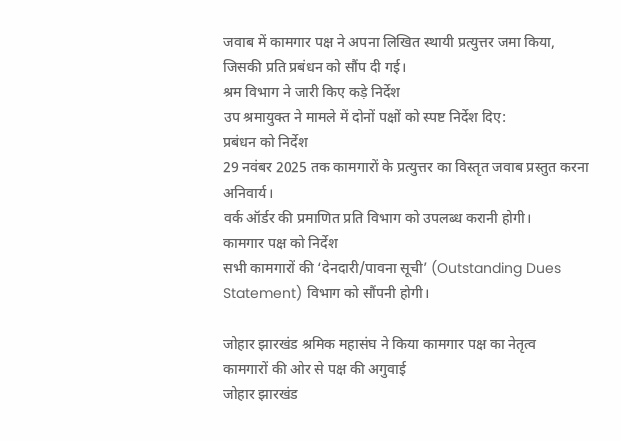जवाब में कामगार पक्ष ने अपना लिखित स्थायी प्रत्युत्तर जमा किया, जिसकी प्रति प्रबंधन को सौंप दी गई।
श्रम विभाग ने जारी किए कड़े निर्देश
उप श्रमायुक्त ने मामले में दोनों पक्षों को स्पष्ट निर्देश दिए:
प्रबंधन को निर्देश
29 नवंबर 2025 तक कामगारों के प्रत्युत्तर का विस्तृत जवाब प्रस्तुत करना अनिवार्य।
वर्क ऑर्डर की प्रमाणित प्रति विभाग को उपलब्ध करानी होगी।
कामगार पक्ष को निर्देश
सभी कामगारों की ‘देनदारी/पावना सूची’ (Outstanding Dues Statement) विभाग को सौंपनी होगी।

जोहार झारखंड श्रमिक महासंघ ने किया कामगार पक्ष का नेतृत्व
कामगारों की ओर से पक्ष की अगुवाई
जोहार झारखंड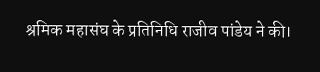श्रमिक महासंघ के प्रतिनिधि राजीव पांडेय ने की।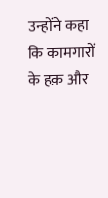उन्होंने कहा कि कामगारों के हक़ और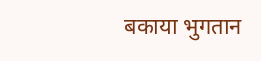बकाया भुगतान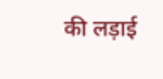की लड़ाई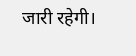जारी रहेगी।